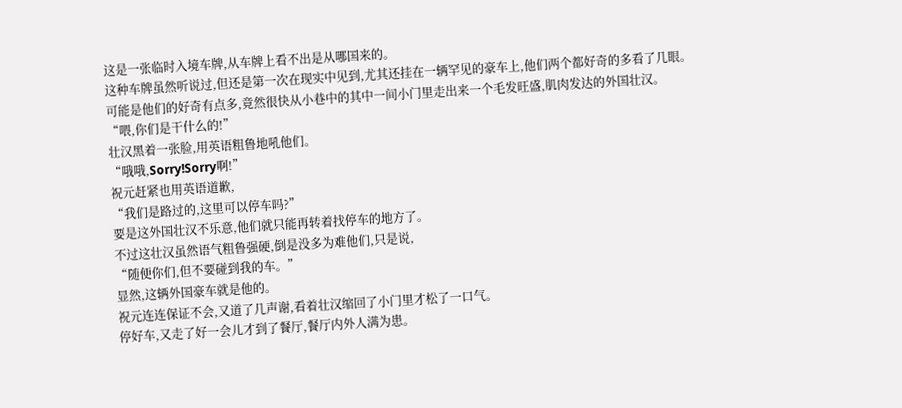这是一张临时入境车牌,从车牌上看不出是从哪国来的。
这种车牌虽然听说过,但还是第一次在现实中见到,尤其还挂在一辆罕见的豪车上,他们两个都好奇的多看了几眼。
可能是他们的好奇有点多,竟然很快从小巷中的其中一间小门里走出来一个毛发旺盛,肌肉发达的外国壮汉。
“喂,你们是干什么的!”
壮汉黑着一张脸,用英语粗鲁地吼他们。
“哦哦,Sorry!Sorry啊!”
祝元赶紧也用英语道歉,
“我们是路过的,这里可以停车吗?”
要是这外国壮汉不乐意,他们就只能再转着找停车的地方了。
不过这壮汉虽然语气粗鲁强硬,倒是没多为难他们,只是说,
“随便你们,但不要碰到我的车。”
显然,这辆外国豪车就是他的。
祝元连连保证不会,又道了几声谢,看着壮汉缩回了小门里才松了一口气。
停好车,又走了好一会儿才到了餐厅,餐厅内外人满为患。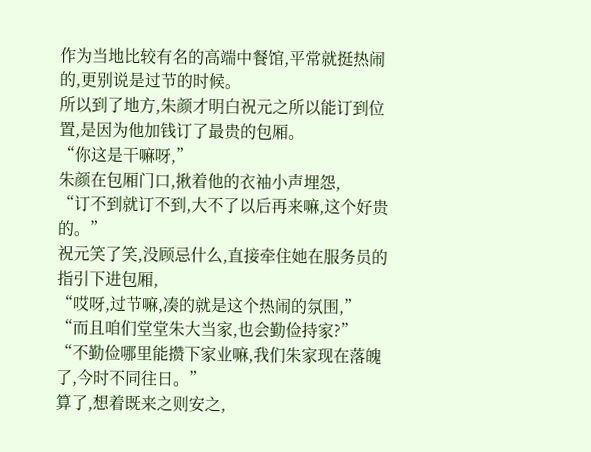作为当地比较有名的高端中餐馆,平常就挺热闹的,更别说是过节的时候。
所以到了地方,朱颜才明白祝元之所以能订到位置,是因为他加钱订了最贵的包厢。
“你这是干嘛呀,”
朱颜在包厢门口,揪着他的衣袖小声埋怨,
“订不到就订不到,大不了以后再来嘛,这个好贵的。”
祝元笑了笑,没顾忌什么,直接牵住她在服务员的指引下进包厢,
“哎呀,过节嘛,凑的就是这个热闹的氛围,”
“而且咱们堂堂朱大当家,也会勤俭持家?”
“不勤俭哪里能攒下家业嘛,我们朱家现在落魄了,今时不同往日。”
算了,想着既来之则安之,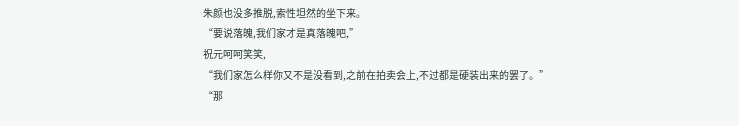朱颜也没多推脱,索性坦然的坐下来。
“要说落魄,我们家才是真落魄吧,”
祝元呵呵笑笑,
“我们家怎么样你又不是没看到,之前在拍卖会上,不过都是硬装出来的罢了。”
“那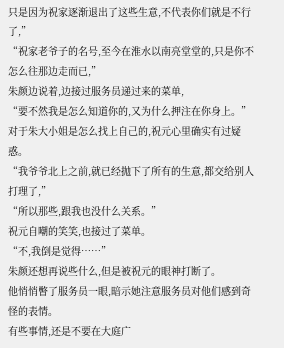只是因为祝家逐渐退出了这些生意,不代表你们就是不行了,”
“祝家老爷子的名号,至今在淮水以南亮堂堂的,只是你不怎么往那边走而已,”
朱颜边说着,边接过服务员递过来的菜单,
“要不然我是怎么知道你的,又为什么押注在你身上。”
对于朱大小姐是怎么找上自己的,祝元心里确实有过疑惑。
“我爷爷北上之前,就已经抛下了所有的生意,都交给别人打理了,”
“所以那些,跟我也没什么关系。”
祝元自嘲的笑笑,也接过了菜单。
“不,我倒是觉得……”
朱颜还想再说些什么,但是被祝元的眼神打断了。
他悄悄瞥了服务员一眼,暗示她注意服务员对他们感到奇怪的表情。
有些事情,还是不要在大庭广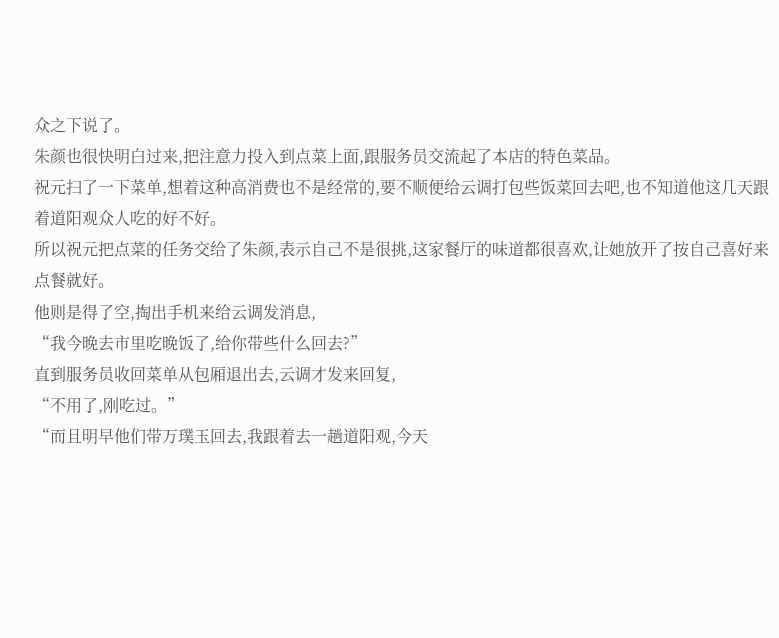众之下说了。
朱颜也很快明白过来,把注意力投入到点菜上面,跟服务员交流起了本店的特色菜品。
祝元扫了一下菜单,想着这种高消费也不是经常的,要不顺便给云调打包些饭菜回去吧,也不知道他这几天跟着道阳观众人吃的好不好。
所以祝元把点菜的任务交给了朱颜,表示自己不是很挑,这家餐厅的味道都很喜欢,让她放开了按自己喜好来点餐就好。
他则是得了空,掏出手机来给云调发消息,
“我今晚去市里吃晚饭了,给你带些什么回去?”
直到服务员收回菜单从包厢退出去,云调才发来回复,
“不用了,刚吃过。”
“而且明早他们带万璞玉回去,我跟着去一趟道阳观,今天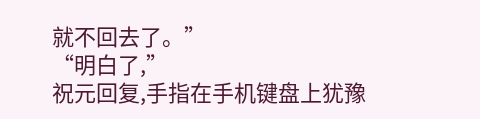就不回去了。”
“明白了,”
祝元回复,手指在手机键盘上犹豫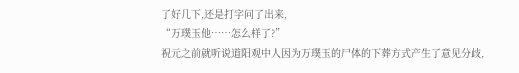了好几下,还是打字问了出来,
“万璞玉他……怎么样了?”
祝元之前就听说道阳观中人因为万璞玉的尸体的下葬方式产生了意见分歧,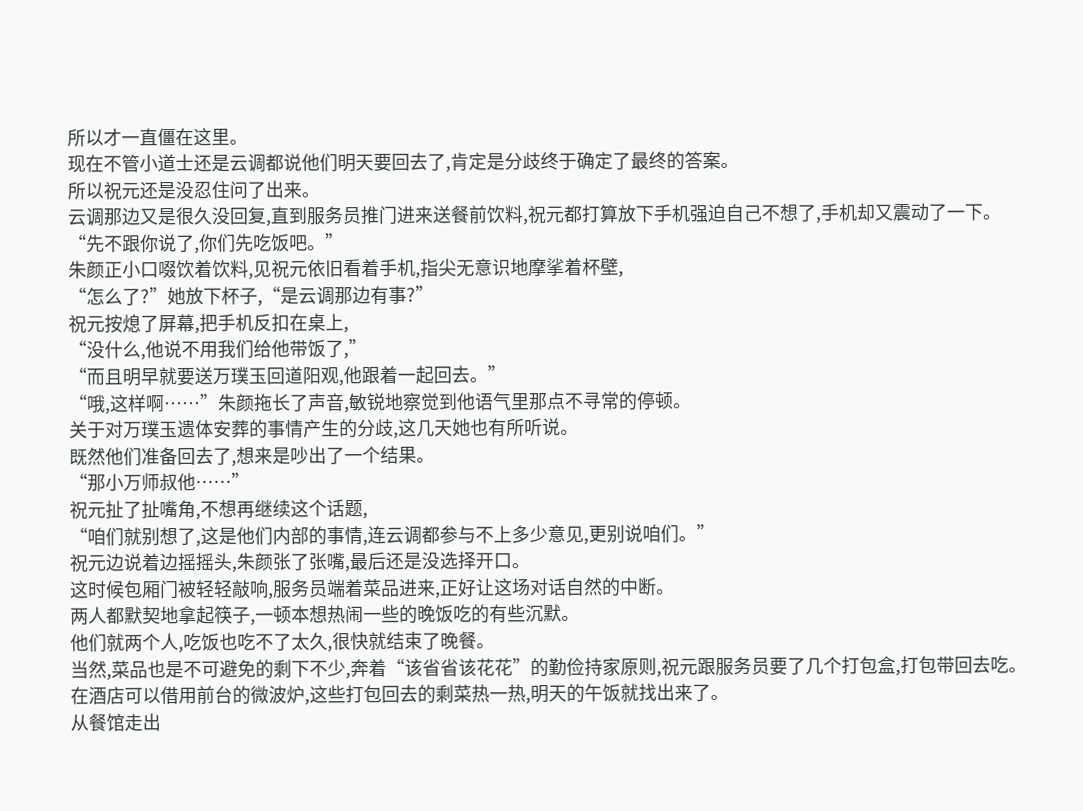所以才一直僵在这里。
现在不管小道士还是云调都说他们明天要回去了,肯定是分歧终于确定了最终的答案。
所以祝元还是没忍住问了出来。
云调那边又是很久没回复,直到服务员推门进来送餐前饮料,祝元都打算放下手机强迫自己不想了,手机却又震动了一下。
“先不跟你说了,你们先吃饭吧。”
朱颜正小口啜饮着饮料,见祝元依旧看着手机,指尖无意识地摩挲着杯壁,
“怎么了?”她放下杯子,“是云调那边有事?”
祝元按熄了屏幕,把手机反扣在桌上,
“没什么,他说不用我们给他带饭了,”
“而且明早就要送万璞玉回道阳观,他跟着一起回去。”
“哦,这样啊……”朱颜拖长了声音,敏锐地察觉到他语气里那点不寻常的停顿。
关于对万璞玉遗体安葬的事情产生的分歧,这几天她也有所听说。
既然他们准备回去了,想来是吵出了一个结果。
“那小万师叔他……”
祝元扯了扯嘴角,不想再继续这个话题,
“咱们就别想了,这是他们内部的事情,连云调都参与不上多少意见,更别说咱们。”
祝元边说着边摇摇头,朱颜张了张嘴,最后还是没选择开口。
这时候包厢门被轻轻敲响,服务员端着菜品进来,正好让这场对话自然的中断。
两人都默契地拿起筷子,一顿本想热闹一些的晚饭吃的有些沉默。
他们就两个人,吃饭也吃不了太久,很快就结束了晚餐。
当然,菜品也是不可避免的剩下不少,奔着“该省省该花花”的勤俭持家原则,祝元跟服务员要了几个打包盒,打包带回去吃。
在酒店可以借用前台的微波炉,这些打包回去的剩菜热一热,明天的午饭就找出来了。
从餐馆走出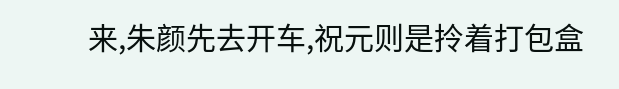来,朱颜先去开车,祝元则是拎着打包盒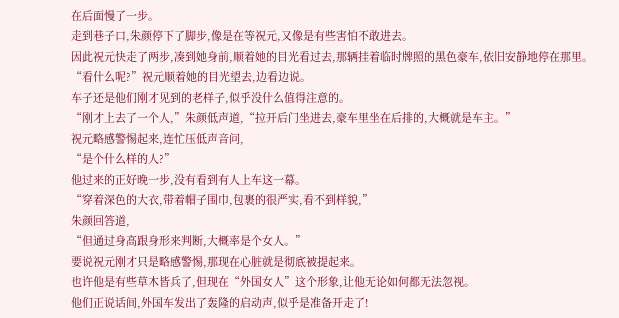在后面慢了一步。
走到巷子口,朱颜停下了脚步,像是在等祝元,又像是有些害怕不敢进去。
因此祝元快走了两步,凑到她身前,顺着她的目光看过去,那辆挂着临时牌照的黑色豪车,依旧安静地停在那里。
“看什么呢?”祝元顺着她的目光望去,边看边说。
车子还是他们刚才见到的老样子,似乎没什么值得注意的。
“刚才上去了一个人,”朱颜低声道,“拉开后门坐进去,豪车里坐在后排的,大概就是车主。”
祝元略感警惕起来,连忙压低声音问,
“是个什么样的人?”
他过来的正好晚一步,没有看到有人上车这一幕。
“穿着深色的大衣,带着帽子围巾,包裹的很严实,看不到样貌,”
朱颜回答道,
“但通过身高跟身形来判断,大概率是个女人。”
要说祝元刚才只是略感警惕,那现在心脏就是彻底被提起来。
也许他是有些草木皆兵了,但现在“外国女人”这个形象,让他无论如何都无法忽视。
他们正说话间,外国车发出了轰隆的启动声,似乎是准备开走了!